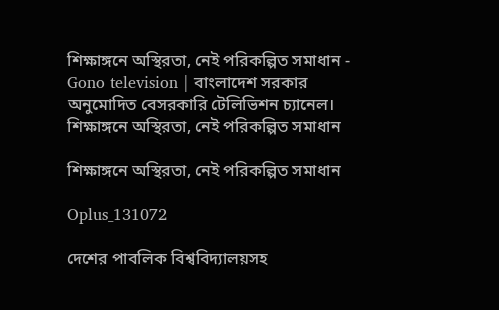শিক্ষাঙ্গনে অস্থিরতা, নেই পরিকল্পিত সমাধান - Gono television | বাংলাদেশ সরকার অনুমোদিত বেসরকারি টেলিভিশন চ্যানেল।
শিক্ষাঙ্গনে অস্থিরতা, নেই পরিকল্পিত সমাধান

শিক্ষাঙ্গনে অস্থিরতা, নেই পরিকল্পিত সমাধান

Oplus_131072

দেশের পাবলিক বিশ্ববিদ্যালয়সহ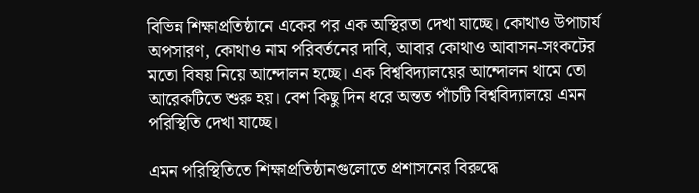বিভিন্ন শিক্ষাপ্রতিষ্ঠানে একের পর এক অস্থিরতা দেখা যাচ্ছে। কোথাও উপাচার্য অপসারণ, কোথাও নাম পরিবর্তনের দাবি, আবার কোথাও আবাসন-সংকটের মতো বিষয় নিয়ে আন্দোলন হচ্ছে। এক বিশ্ববিদ্যালয়ের আন্দোলন থামে তো আরেকটিতে শুরু হয়। বেশ কিছু দিন ধরে অন্তত পাঁচটি বিশ্ববিদ্যালয়ে এমন পরিস্থিতি দেখা যাচ্ছে।

এমন পরিস্থিতিতে শিক্ষাপ্রতিষ্ঠানগুলোতে প্রশাসনের বিরুদ্ধে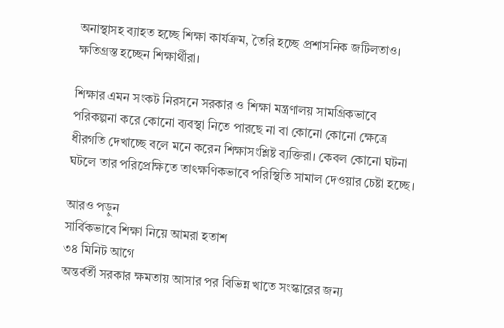অনাস্থাসহ ব্যাহত হচ্ছে শিক্ষা কার্যক্রম, তৈরি হচ্ছে প্রশাসনিক জটিলতাও। ক্ষতিগ্রস্ত হচ্ছেন শিক্ষার্থীরা।

শিক্ষার এমন সংকট নিরসনে সরকার ও শিক্ষা মন্ত্রণালয় সামগ্রিকভাবে পরিকল্পনা করে কোনো ব্যবস্থা নিতে পারছে না বা কোনো কোনো ক্ষেত্রে ধীরগতি দেখাচ্ছে বলে মনে করেন শিক্ষাসংশ্লিষ্ট ব্যক্তিরা। কেবল কোনো ঘটনা ঘটলে তার পরিপ্রেক্ষিতে তাৎক্ষণিকভাবে পরিস্থিতি সামাল দেওয়ার চেষ্টা হচ্ছে।

আরও পড়ুন
সার্বিকভাবে শিক্ষা নিয়ে আমরা হতাশ
৩৪ মিনিট আগে
অন্তর্বর্তী সরকার ক্ষমতায় আসার পর বিভিন্ন খাতে সংস্কারের জন্য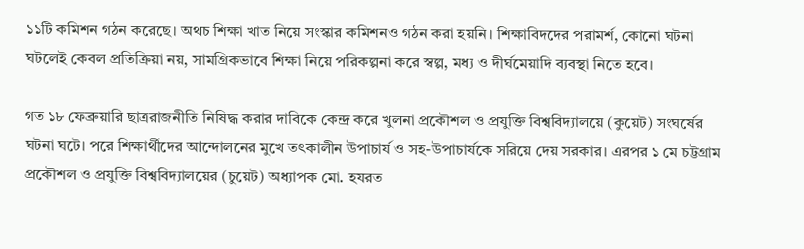১১টি কমিশন গঠন করেছে। অথচ শিক্ষা খাত নিয়ে সংস্কার কমিশনও গঠন করা হয়নি। শিক্ষাবিদদের পরামর্শ, কোনো ঘটনা ঘটলেই কেবল প্রতিক্রিয়া নয়, সামগ্রিকভাবে শিক্ষা নিয়ে পরিকল্পনা করে স্বল্প, মধ্য ও দীর্ঘমেয়াদি ব্যবস্থা নিতে হবে।

গত ১৮ ফেব্রুয়ারি ছাত্ররাজনীতি নিষিদ্ধ করার দাবিকে কেন্দ্র করে খুলনা প্রকৌশল ও প্রযুক্তি বিশ্ববিদ্যালয়ে (কুয়েট) সংঘর্ষের ঘটনা ঘটে। পরে শিক্ষার্থীদের আন্দোলনের মুখে তৎকালীন উপাচার্য ও সহ-উপাচার্যকে সরিয়ে দেয় সরকার। এরপর ১ মে চট্টগ্রাম প্রকৌশল ও প্রযুক্তি বিশ্ববিদ্যালয়ের (চুয়েট) অধ্যাপক মো. হযরত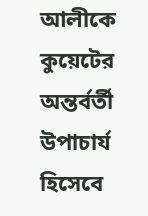আলীকে কুয়েটের অন্তর্বর্তী উপাচার্য হিসেবে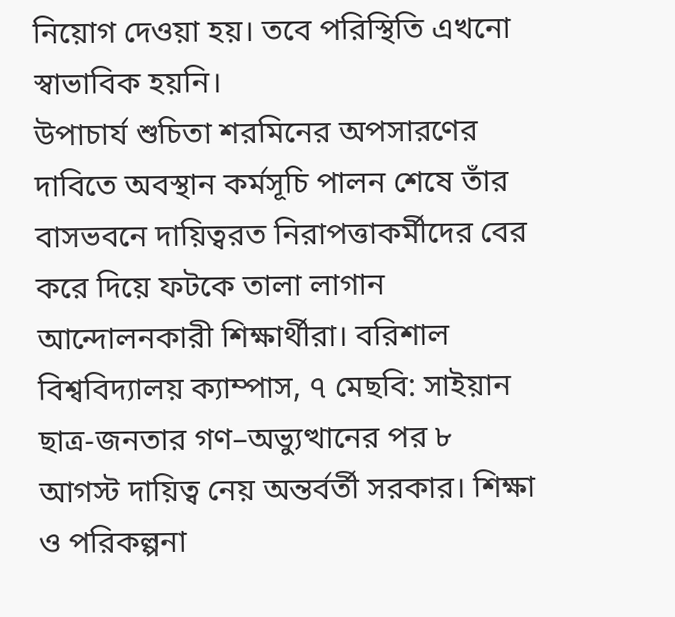নিয়োগ দেওয়া হয়। তবে পরিস্থিতি এখনো স্বাভাবিক হয়নি।
উপাচার্য শুচিতা শরমিনের অপসারণের দাবিতে অবস্থান কর্মসূচি পালন শেষে তাঁর বাসভবনে দায়িত্বরত নিরাপত্তাকর্মীদের বের করে দিয়ে ফটকে তালা লাগান আন্দোলনকারী শিক্ষার্থীরা। বরিশাল বিশ্ববিদ্যালয় ক্যাম্পাস, ৭ মেছবি: সাইয়ান
ছাত্র-জনতার গণ–অভ্যুত্থানের পর ৮ আগস্ট দায়িত্ব নেয় অন্তর্বর্তী সরকার। শিক্ষা ও পরিকল্পনা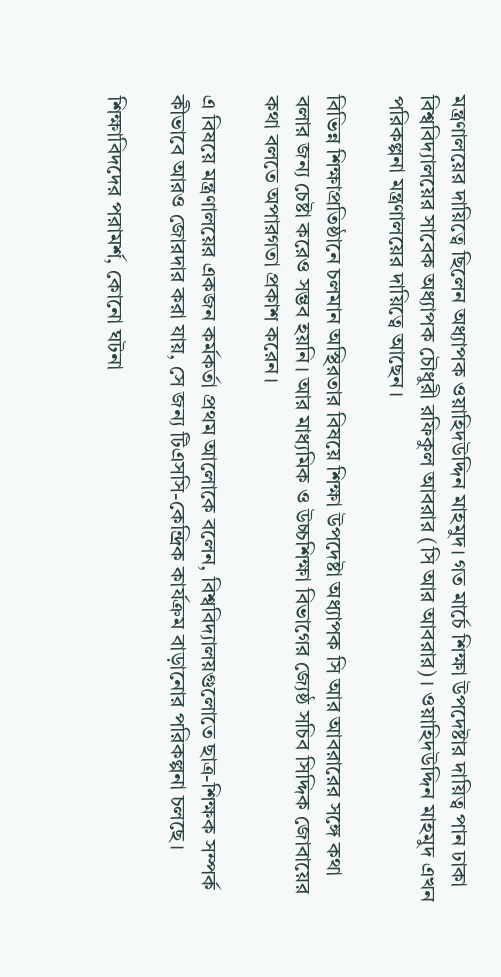মন্ত্রণালয়ের দায়িত্বে ছিলেন অধ্যাপক ওয়াহিদউদ্দিন মাহমুদ। গত মার্চে শিক্ষা উপদেষ্টার দায়িত্ব পান ঢাকা বিশ্ববিদ্যালয়ের সাবেক অধ্যাপক চৌধুরী রফিকুল আবরার (সি আর আবরার)। ওয়াহিদউদ্দিন মাহমুদ এখন পরিকল্পনা মন্ত্রণালয়ের দায়িত্বে আছেন।

বিভিন্ন শিক্ষাপ্রতিষ্ঠানে চলমান অস্থিরতার বিষয়ে শিক্ষা উপদেষ্টা অধ্যাপক সি আর আবরারের সঙ্গে কথা বলার জন্য চেষ্টা করেও সম্ভব হয়নি। আর মাধ্যমিক ও উচ্চশিক্ষা বিভাগের জ্যেষ্ঠ সচিব সিদ্দিক জোবায়ের কথা বলতে অপারগতা প্রকাশ করেন।

এ বিষয়ে মন্ত্রণালয়ের একজন কর্মকর্তা প্রথম আলোকে বলেন, বিশ্ববিদ্যালয়গুলোতে ছাত্র-শিক্ষক সম্পর্ক কীভাবে আরও জোরদার করা যায়, সে জন্য টিএসসি-কেন্দ্রিক কার্যক্রম বাড়ানোর পরিকল্পনা চলছে।

শিক্ষাবিদদের পরামর্শ, কোনো ঘটনা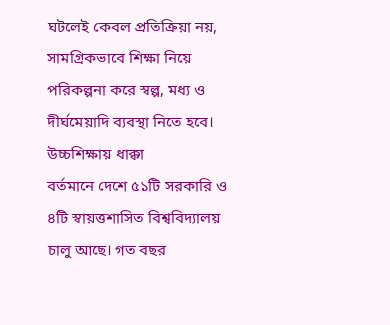ঘটলেই কেবল প্রতিক্রিয়া নয়, সামগ্রিকভাবে শিক্ষা নিয়ে পরিকল্পনা করে স্বল্প, মধ্য ও দীর্ঘমেয়াদি ব্যবস্থা নিতে হবে।
উচ্চশিক্ষায় ধাক্কা
বর্তমানে দেশে ৫১টি সরকারি ও ৪টি স্বায়ত্তশাসিত বিশ্ববিদ্যালয় চালু আছে। গত বছর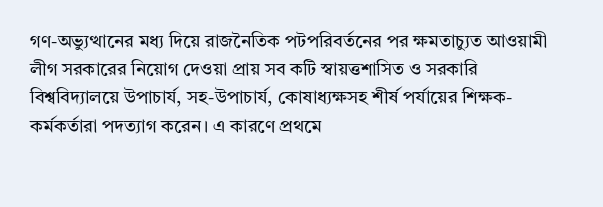গণ-অভ্যুত্থানের মধ্য দিয়ে রাজনৈতিক পটপরিবর্তনের পর ক্ষমতাচ্যুত আওয়ামী লীগ সরকারের নিয়োগ দেওয়া প্রায় সব কটি স্বায়ত্তশাসিত ও সরকারি বিশ্ববিদ্যালয়ে উপাচার্য, সহ-উপাচার্য, কোষাধ্যক্ষসহ শীর্ষ পর্যায়ের শিক্ষক-কর্মকর্তারা পদত্যাগ করেন। এ কারণে প্রথমে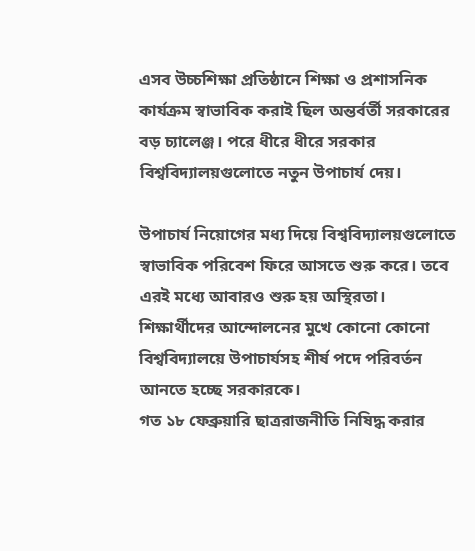এসব উচ্চশিক্ষা প্রতিষ্ঠানে শিক্ষা ও প্রশাসনিক কার্যক্রম স্বাভাবিক করাই ছিল অন্তর্বর্তী সরকারের বড় চ্যালেঞ্জ। পরে ধীরে ধীরে সরকার বিশ্ববিদ্যালয়গুলোতে নতুন উপাচার্য দেয়।

উপাচার্য নিয়োগের মধ্য দিয়ে বিশ্ববিদ্যালয়গুলোতে স্বাভাবিক পরিবেশ ফিরে আসতে শুরু করে। তবে এরই মধ্যে আবারও শুরু হয় অস্থিরতা। শিক্ষার্থীদের আন্দোলনের মুখে কোনো কোনো বিশ্ববিদ্যালয়ে উপাচার্যসহ শীর্ষ পদে পরিবর্তন আনতে হচ্ছে সরকারকে।
গত ১৮ ফেব্রুয়ারি ছাত্ররাজনীতি নিষিদ্ধ করার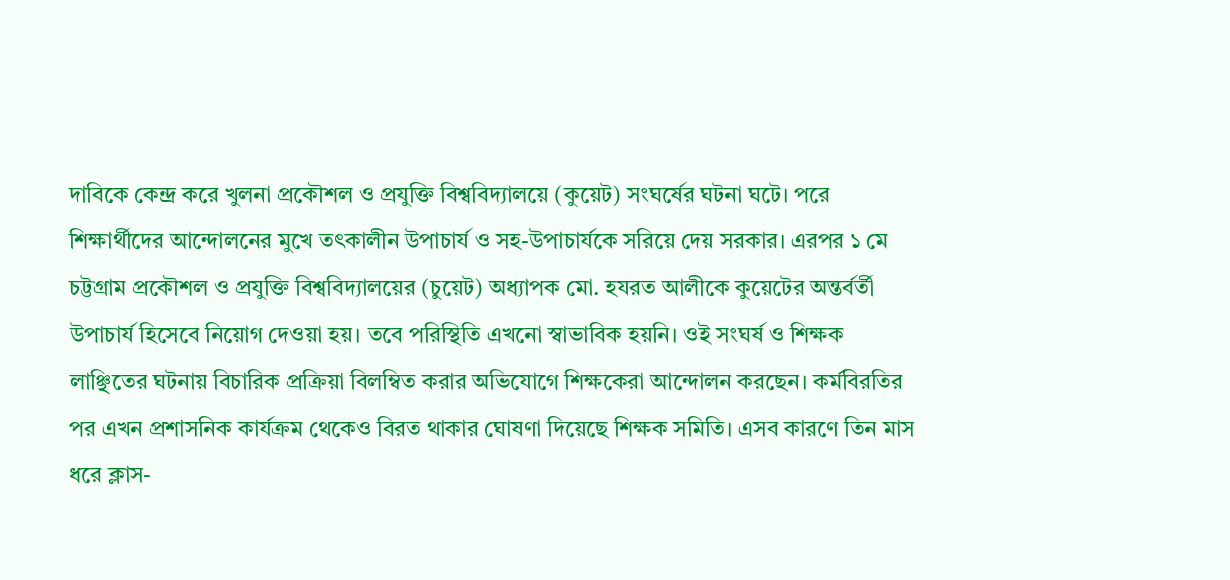দাবিকে কেন্দ্র করে খুলনা প্রকৌশল ও প্রযুক্তি বিশ্ববিদ্যালয়ে (কুয়েট) সংঘর্ষের ঘটনা ঘটে। পরে শিক্ষার্থীদের আন্দোলনের মুখে তৎকালীন উপাচার্য ও সহ-উপাচার্যকে সরিয়ে দেয় সরকার। এরপর ১ মে চট্টগ্রাম প্রকৌশল ও প্রযুক্তি বিশ্ববিদ্যালয়ের (চুয়েট) অধ্যাপক মো. হযরত আলীকে কুয়েটের অন্তর্বর্তী উপাচার্য হিসেবে নিয়োগ দেওয়া হয়। তবে পরিস্থিতি এখনো স্বাভাবিক হয়নি। ওই সংঘর্ষ ও শিক্ষক লাঞ্ছিতের ঘটনায় বিচারিক প্রক্রিয়া বিলম্বিত করার অভিযোগে শিক্ষকেরা আন্দোলন করছেন। কর্মবিরতির পর এখন প্রশাসনিক কার্যক্রম থেকেও বিরত থাকার ঘোষণা দিয়েছে শিক্ষক সমিতি। এসব কারণে তিন মাস ধরে ক্লাস-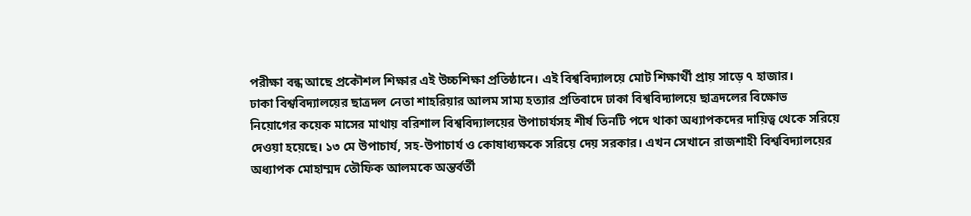পরীক্ষা বন্ধ আছে প্রকৌশল শিক্ষার এই উচ্চশিক্ষা প্রতিষ্ঠানে। এই বিশ্ববিদ্যালয়ে মোট শিক্ষার্থী প্রায় সাড়ে ৭ হাজার।
ঢাকা বিশ্ববিদ্যালয়ের ছাত্রদল নেতা শাহরিয়ার আলম সাম্য হত্যার প্রতিবাদে ঢাকা বিশ্ববিদ্যালয়ে ছাত্রদলের বিক্ষোভ
নিয়োগের কয়েক মাসের মাথায় বরিশাল বিশ্ববিদ্যালয়ের উপাচার্যসহ শীর্ষ তিনটি পদে থাকা অধ্যাপকদের দায়িত্ব থেকে সরিয়ে দেওয়া হয়েছে। ১৩ মে উপাচার্য, সহ-উপাচার্য ও কোষাধ্যক্ষকে সরিয়ে দেয় সরকার। এখন সেখানে রাজশাহী বিশ্ববিদ্যালয়ের অধ্যাপক মোহাম্মদ তৌফিক আলমকে অন্তর্বর্তী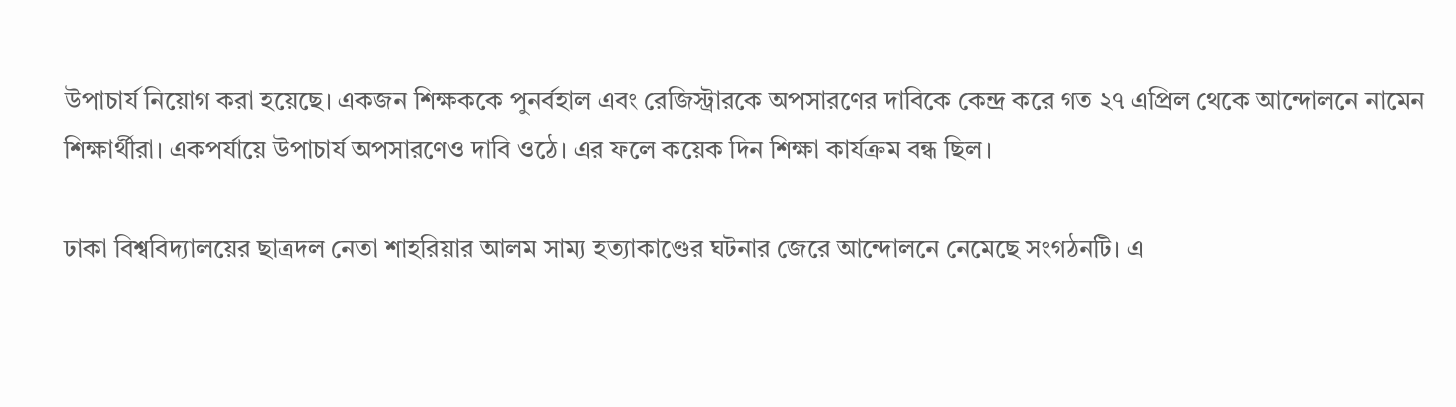উপাচার্য নিয়োগ করা হয়েছে। একজন শিক্ষককে পুনর্বহাল এবং রেজিস্ট্রারকে অপসারণের দাবিকে কেন্দ্র করে গত ২৭ এপ্রিল থেকে আন্দোলনে নামেন শিক্ষার্থীরা। একপর্যায়ে উপাচার্য অপসারণেও দাবি ওঠে। এর ফলে কয়েক দিন শিক্ষা কার্যক্রম বন্ধ ছিল।

ঢাকা বিশ্ববিদ্যালয়ের ছাত্রদল নেতা শাহরিয়ার আলম সাম্য হত্যাকাণ্ডের ঘটনার জেরে আন্দোলনে নেমেছে সংগঠনটি। এ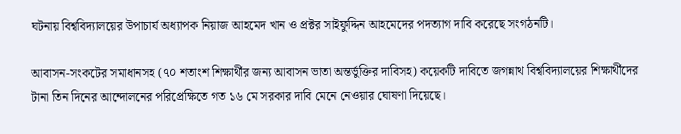ঘটনায় বিশ্ববিদ্যালয়ের উপাচার্য অধ্যাপক নিয়াজ আহমেদ খান ও প্রক্টর সাইফুদ্দিন আহমেদের পদত্যাগ দাবি করেছে সংগঠনটি।

আবাসন-সংকটের সমাধানসহ (৭০ শতাংশ শিক্ষার্থীর জন্য আবাসন ভাতা অন্তর্ভুক্তির দাবিসহ) কয়েকটি দাবিতে জগন্নাথ বিশ্ববিদ্যালয়ের শিক্ষার্থীদের টানা তিন দিনের আন্দোলনের পরিপ্রেক্ষিতে গত ১৬ মে সরকার দাবি মেনে নেওয়ার ঘোষণা দিয়েছে।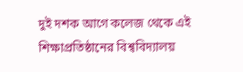দুই দশক আগে কলেজ থেকে এই শিক্ষাপ্রতিষ্ঠানের বিশ্ববিদ্যালয়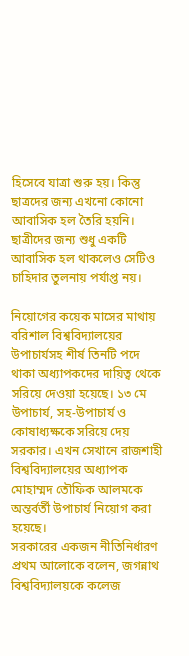হিসেবে যাত্রা শুরু হয়। কিন্তু ছাত্রদের জন্য এখনো কোনো আবাসিক হল তৈরি হয়নি। ছাত্রীদের জন্য শুধু একটি আবাসিক হল থাকলেও সেটিও চাহিদার তুলনায় পর্যাপ্ত নয়।

নিয়োগের কয়েক মাসের মাথায় বরিশাল বিশ্ববিদ্যালয়ের উপাচার্যসহ শীর্ষ তিনটি পদে থাকা অধ্যাপকদের দায়িত্ব থেকে সরিয়ে দেওয়া হয়েছে। ১৩ মে উপাচার্য, সহ-উপাচার্য ও কোষাধ্যক্ষকে সরিয়ে দেয় সরকার। এখন সেখানে রাজশাহী বিশ্ববিদ্যালয়ের অধ্যাপক মোহাম্মদ তৌফিক আলমকে অন্তর্বর্তী উপাচার্য নিয়োগ করা হয়েছে।
সরকারের একজন নীতিনির্ধারণ প্রথম আলোকে বলেন, জগন্নাথ বিশ্ববিদ্যালয়কে কলেজ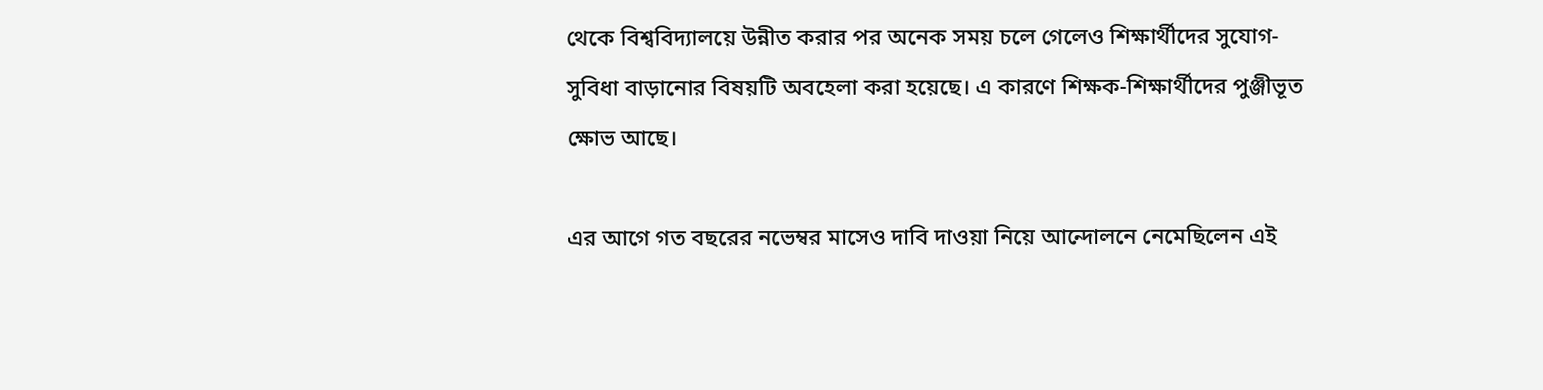থেকে বিশ্ববিদ্যালয়ে উন্নীত করার পর অনেক সময় চলে গেলেও শিক্ষার্থীদের সুযোগ-সুবিধা বাড়ানোর বিষয়টি অবহেলা করা হয়েছে। এ কারণে শিক্ষক-শিক্ষার্থীদের পুঞ্জীভূত ক্ষোভ আছে।

এর আগে গত বছরের নভেম্বর মাসেও দাবি দাওয়া নিয়ে আন্দোলনে নেমেছিলেন এই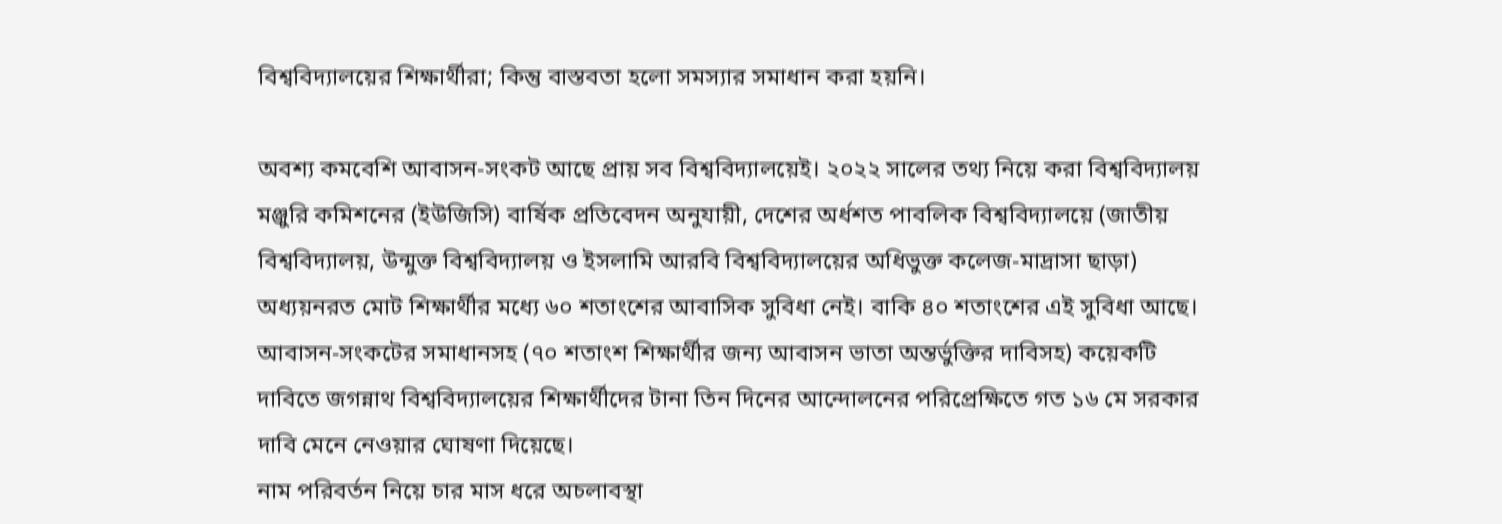বিশ্ববিদ্যালয়ের শিক্ষার্থীরা; কিন্তু বাস্তবতা হলো সমস্যার সমাধান করা হয়নি।

অবশ্য কমবেশি আবাসন-সংকট আছে প্রায় সব বিশ্ববিদ্যালয়েই। ২০২২ সালের তথ্য নিয়ে করা বিশ্ববিদ্যালয় মঞ্জুরি কমিশনের (ইউজিসি) বার্ষিক প্রতিবেদন অনুযায়ী, দেশের অর্ধশত পাবলিক বিশ্ববিদ্যালয়ে (জাতীয় বিশ্ববিদ্যালয়, উন্মুক্ত বিশ্ববিদ্যালয় ও ইসলামি আরবি বিশ্ববিদ্যালয়ের অধিভুক্ত কলেজ-মাদ্রাসা ছাড়া) অধ্যয়নরত মোট শিক্ষার্থীর মধ্যে ৬০ শতাংশের আবাসিক সুবিধা নেই। বাকি ৪০ শতাংশের এই সুবিধা আছে।
আবাসন-সংকটের সমাধানসহ (৭০ শতাংশ শিক্ষার্থীর জন্য আবাসন ভাতা অন্তর্ভুক্তির দাবিসহ) কয়েকটি দাবিতে জগন্নাথ বিশ্ববিদ্যালয়ের শিক্ষার্থীদের টানা তিন দিনের আন্দোলনের পরিপ্রেক্ষিতে গত ১৬ মে সরকার দাবি মেনে নেওয়ার ঘোষণা দিয়েছে।
নাম পরিবর্তন নিয়ে চার মাস ধরে অচলাবস্থা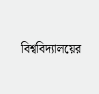বিশ্ববিদ্যালয়ের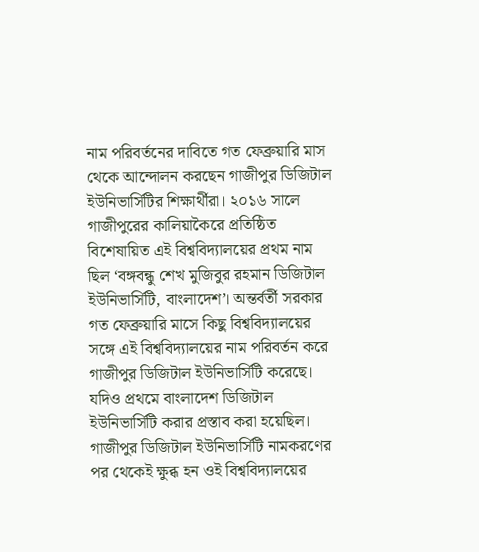নাম পরিবর্তনের দাবিতে গত ফেব্রুয়ারি মাস থেকে আন্দোলন করছেন গাজীপুর ডিজিটাল ইউনিভার্সিটির শিক্ষার্থীরা। ২০১৬ সালে গাজীপুরের কালিয়াকৈরে প্রতিষ্ঠিত বিশেষায়িত এই বিশ্ববিদ্যালয়ের প্রথম নাম ছিল ‘বঙ্গবন্ধু শেখ মুজিবুর রহমান ডিজিটাল ইউনিভার্সিটি, বাংলাদেশ’। অন্তর্বর্তী সরকার গত ফেব্রুয়ারি মাসে কিছু বিশ্ববিদ্যালয়ের সঙ্গে এই বিশ্ববিদ্যালয়ের নাম পরিবর্তন করে গাজীপুর ডিজিটাল ইউনিভার্সিটি করেছে। যদিও প্রথমে বাংলাদেশ ডিজিটাল ইউনিভার্সিটি করার প্রস্তাব করা হয়েছিল। গাজীপুর ডিজিটাল ইউনিভার্সিটি নামকরণের পর থেকেই ক্ষুব্ধ হন ওই বিশ্ববিদ্যালয়ের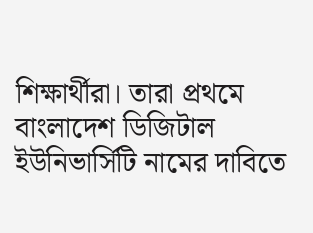শিক্ষার্থীরা। তারা প্রথমে বাংলাদেশ ডিজিটাল ইউনিভার্সিটি নামের দাবিতে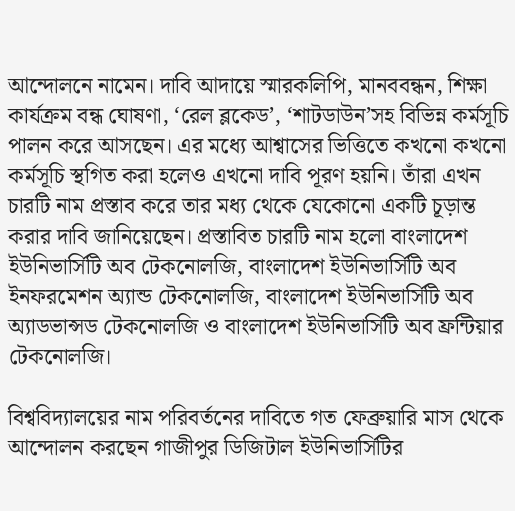আন্দোলনে নামেন। দাবি আদায়ে স্মারকলিপি, মানববন্ধন, শিক্ষা কার্যক্রম বন্ধ ঘোষণা, ‘রেল ব্লকেড’, ‘শাটডাউন’সহ বিভিন্ন কর্মসূচি পালন করে আসছেন। এর মধ্যে আশ্বাসের ভিত্তিতে কখনো কখনো কর্মসূচি স্থগিত করা হলেও এখনো দাবি পূরণ হয়নি। তাঁরা এখন চারটি নাম প্রস্তাব করে তার মধ্য থেকে যেকোনো একটি চূড়ান্ত করার দাবি জানিয়েছেন। প্রস্তাবিত চারটি নাম হলো বাংলাদেশ ইউনিভার্সিটি অব টেকনোলজি, বাংলাদেশ ইউনিভার্সিটি অব ইনফরমেশন অ্যান্ড টেকনোলজি, বাংলাদেশ ইউনিভার্সিটি অব অ্যাডভান্সড টেকনোলজি ও বাংলাদেশ ইউনিভার্সিটি অব ফ্রন্টিয়ার টেকনোলজি।

বিশ্ববিদ্যালয়ের নাম পরিবর্তনের দাবিতে গত ফেব্রুয়ারি মাস থেকে আন্দোলন করছেন গাজীপুর ডিজিটাল ইউনিভার্সিটির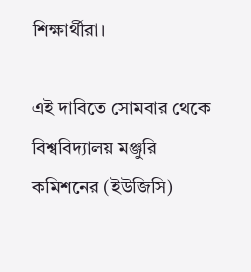শিক্ষার্থীরা।

এই দাবিতে সোমবার থেকে বিশ্ববিদ্যালয় মঞ্জুরি কমিশনের (ইউজিসি)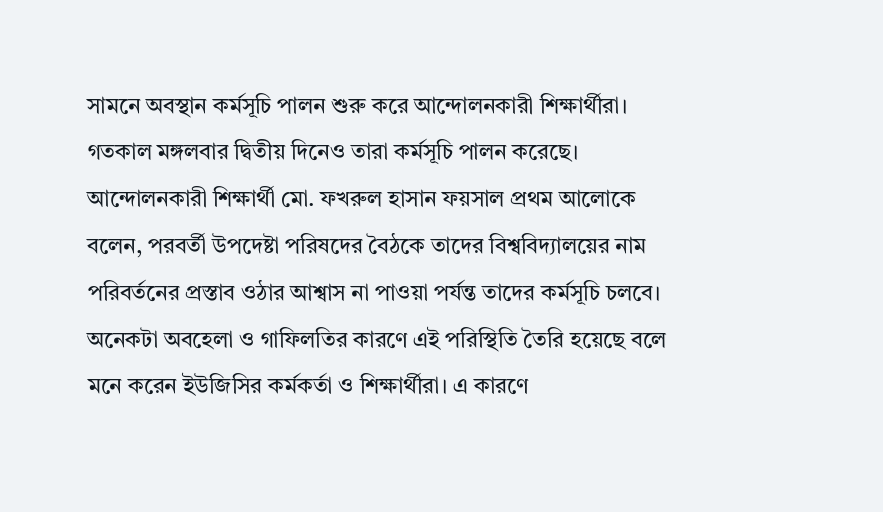সামনে অবস্থান কর্মসূচি পালন শুরু করে আন্দোলনকারী শিক্ষার্থীরা। গতকাল মঙ্গলবার দ্বিতীয় দিনেও তারা কর্মসূচি পালন করেছে। আন্দোলনকারী শিক্ষার্থী মো. ফখরুল হাসান ফয়সাল প্রথম আলোকে বলেন, পরবর্তী উপদেষ্টা পরিষদের বৈঠকে তাদের বিশ্ববিদ্যালয়ের নাম পরিবর্তনের প্রস্তাব ওঠার আশ্বাস না পাওয়া পর্যন্ত তাদের কর্মসূচি চলবে।
অনেকটা অবহেলা ও গাফিলতির কারণে এই পরিস্থিতি তৈরি হয়েছে বলে মনে করেন ইউজিসির কর্মকর্তা ও শিক্ষার্থীরা। এ কারণে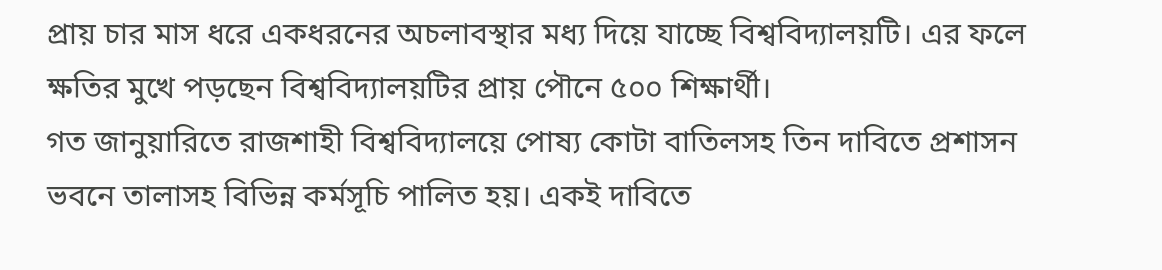প্রায় চার মাস ধরে একধরনের অচলাবস্থার মধ্য দিয়ে যাচ্ছে বিশ্ববিদ্যালয়টি। এর ফলে ক্ষতির মুখে পড়ছেন বিশ্ববিদ্যালয়টির প্রায় পৌনে ৫০০ শিক্ষার্থী।
গত জানুয়ারিতে রাজশাহী বিশ্ববিদ্যালয়ে পোষ্য কোটা বাতিলসহ তিন দাবিতে প্রশাসন ভবনে তালাসহ বিভিন্ন কর্মসূচি পালিত হয়। একই দাবিতে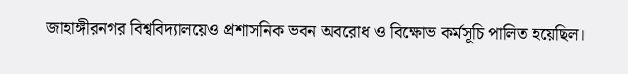জাহাঙ্গীরনগর বিশ্ববিদ্যালয়েও প্রশাসনিক ভবন অবরোধ ও বিক্ষোভ কর্মসূচি পালিত হয়েছিল।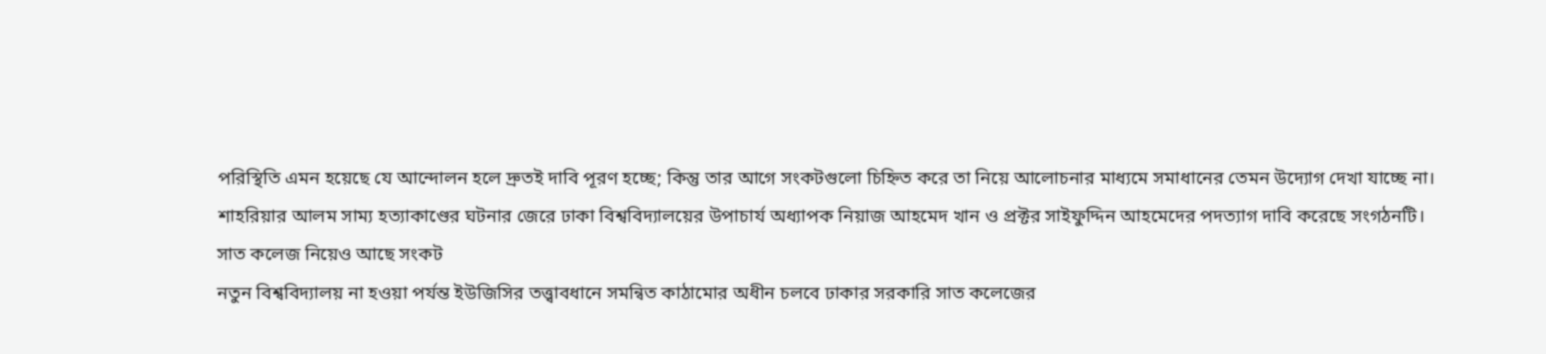পরিস্থিতি এমন হয়েছে যে আন্দোলন হলে দ্রুতই দাবি পূরণ হচ্ছে; কিন্তু তার আগে সংকটগুলো চিহ্নিত করে তা নিয়ে আলোচনার মাধ্যমে সমাধানের তেমন উদ্যোগ দেখা যাচ্ছে না।
শাহরিয়ার আলম সাম্য হত্যাকাণ্ডের ঘটনার জেরে ঢাকা বিশ্ববিদ্যালয়ের উপাচার্য অধ্যাপক নিয়াজ আহমেদ খান ও প্রক্টর সাইফুদ্দিন আহমেদের পদত্যাগ দাবি করেছে সংগঠনটি।
সাত কলেজ নিয়েও আছে সংকট
নতুন বিশ্ববিদ্যালয় না হওয়া পর্যন্ত ইউজিসির তত্ত্বাবধানে সমন্বিত কাঠামোর অধীন চলবে ঢাকার সরকারি সাত কলেজের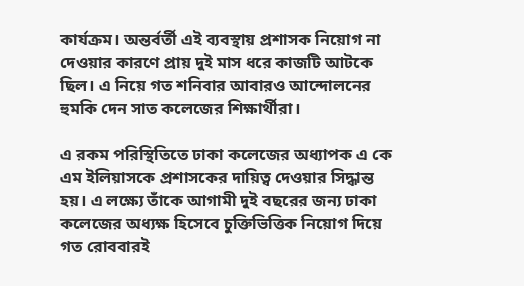কার্যক্রম। অন্তর্বর্তী এই ব্যবস্থায় প্রশাসক নিয়োগ না দেওয়ার কারণে প্রায় দুই মাস ধরে কাজটি আটকে ছিল। এ নিয়ে গত শনিবার আবারও আন্দোলনের হুমকি দেন সাত কলেজের শিক্ষার্থীরা।

এ রকম পরিস্থিতিতে ঢাকা কলেজের অধ্যাপক এ কে এম ইলিয়াসকে প্রশাসকের দায়িত্ব দেওয়ার সিদ্ধান্ত হয়। এ লক্ষ্যে তাঁকে আগামী দুই বছরের জন্য ঢাকা কলেজের অধ্যক্ষ হিসেবে চুক্তিভিত্তিক নিয়োগ দিয়ে গত রোববারই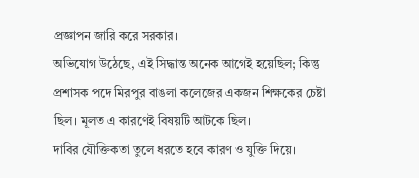প্রজ্ঞাপন জারি করে সরকার।
অভিযোগ উঠেছে, এই সিদ্ধান্ত অনেক আগেই হয়েছিল; কিন্তু প্রশাসক পদে মিরপুর বাঙলা কলেজের একজন শিক্ষকের চেষ্টা ছিল। মূলত এ কারণেই বিষয়টি আটকে ছিল।
দাবির যৌক্তিকতা তুলে ধরতে হবে কারণ ও যুক্তি দিয়ে।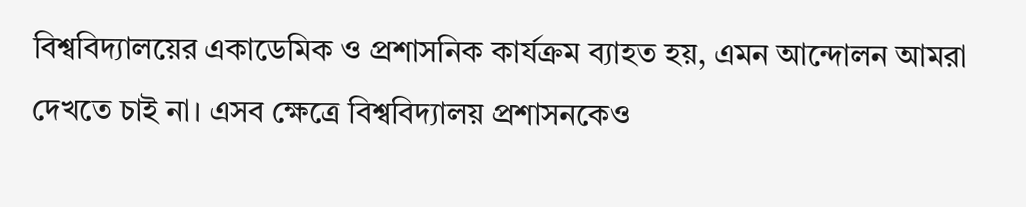বিশ্ববিদ্যালয়ের একাডেমিক ও প্রশাসনিক কার্যক্রম ব্যাহত হয়, এমন আন্দোলন আমরা দেখতে চাই না। এসব ক্ষেত্রে বিশ্ববিদ্যালয় প্রশাসনকেও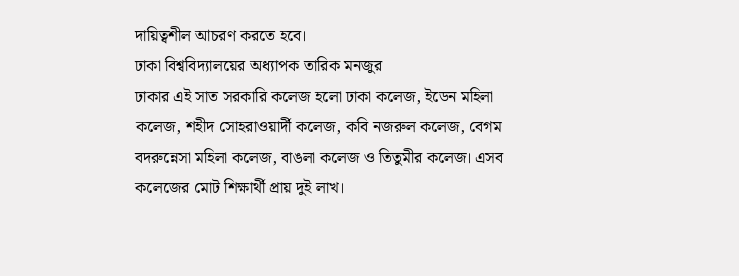দায়িত্বশীল আচরণ করতে হবে।
ঢাকা বিশ্ববিদ্যালয়ের অধ্যাপক তারিক মনজুর
ঢাকার এই সাত সরকারি কলেজ হলো ঢাকা কলেজ, ইডেন মহিলা কলেজ, শহীদ সোহরাওয়ার্দী কলেজ, কবি নজরুল কলেজ, বেগম বদরুন্নেসা মহিলা কলেজ, বাঙলা কলেজ ও তিতুমীর কলেজ। এসব কলেজের মোট শিক্ষার্থী প্রায় দুই লাখ।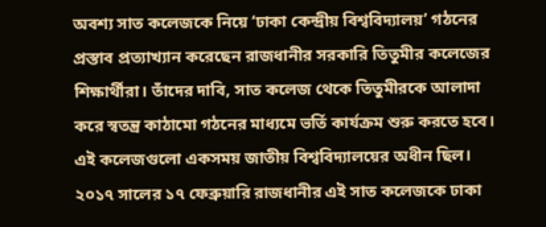অবশ্য সাত কলেজকে নিয়ে ‘ঢাকা কেন্দ্রীয় বিশ্ববিদ্যালয়’ গঠনের প্রস্তাব প্রত্যাখ্যান করেছেন রাজধানীর সরকারি তিতুমীর কলেজের শিক্ষার্থীরা। তাঁদের দাবি, সাত কলেজ থেকে তিতুমীরকে আলাদা করে স্বতন্ত্র কাঠামো গঠনের মাধ্যমে ভর্তি কার্যক্রম শুরু করতে হবে।
এই কলেজগুলো একসময় জাতীয় বিশ্ববিদ্যালয়ের অধীন ছিল। ২০১৭ সালের ১৭ ফেব্রুয়ারি রাজধানীর এই সাত কলেজকে ঢাকা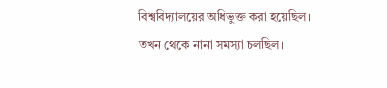বিশ্ববিদ্যালয়ের অধিভুক্ত করা হয়েছিল। তখন থেকে নানা সমস্যা চলছিল।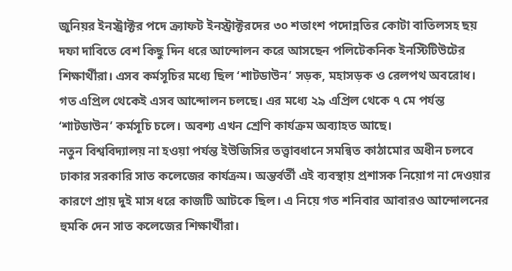জুনিয়র ইনস্ট্রাক্টর পদে ক্র্যাফট ইনস্ট্রাক্টরদের ৩০ শতাংশ পদোন্নতির কোটা বাতিলসহ ছয় দফা দাবিতে বেশ কিছু দিন ধরে আন্দোলন করে আসছেন পলিটেকনিক ইনস্টিটিউটের শিক্ষার্থীরা। এসব কর্মসূচির মধ্যে ছিল ‘শাটডাউন’ সড়ক, মহাসড়ক ও রেলপথ অবরোধ। গত এপ্রিল থেকেই এসব আন্দোলন চলছে। এর মধ্যে ২৯ এপ্রিল থেকে ৭ মে পর্যন্ত ‘শাটডাউন’ কর্মসূচি চলে। অবশ্য এখন শ্রেণি কার্যক্রম অব্যাহত আছে।
নতুন বিশ্ববিদ্যালয় না হওয়া পর্যন্ত ইউজিসির তত্ত্বাবধানে সমন্বিত কাঠামোর অধীন চলবে ঢাকার সরকারি সাত কলেজের কার্যক্রম। অন্তর্বর্তী এই ব্যবস্থায় প্রশাসক নিয়োগ না দেওয়ার কারণে প্রায় দুই মাস ধরে কাজটি আটকে ছিল। এ নিয়ে গত শনিবার আবারও আন্দোলনের হুমকি দেন সাত কলেজের শিক্ষার্থীরা।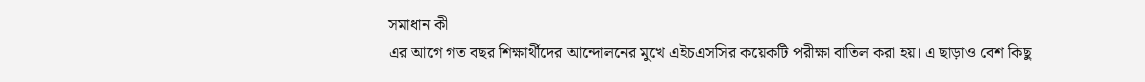সমাধান কী
এর আগে গত বছর শিক্ষার্থীদের আন্দোলনের মুখে এইচএসসির কয়েকটি পরীক্ষা বাতিল করা হয়। এ ছাড়াও বেশ কিছু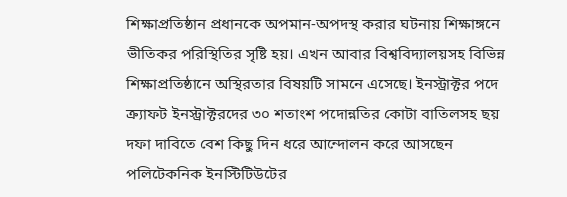শিক্ষাপ্রতিষ্ঠান প্রধানকে অপমান-অপদস্থ করার ঘটনায় শিক্ষাঙ্গনে ভীতিকর পরিস্থিতির সৃষ্টি হয়। এখন আবার বিশ্ববিদ্যালয়সহ বিভিন্ন শিক্ষাপ্রতিষ্ঠানে অস্থিরতার বিষয়টি সামনে এসেছে। ইনস্ট্রাক্টর পদে ক্র্যাফট ইনস্ট্রাক্টরদের ৩০ শতাংশ পদোন্নতির কোটা বাতিলসহ ছয় দফা দাবিতে বেশ কিছু দিন ধরে আন্দোলন করে আসছেন পলিটেকনিক ইনস্টিটিউটের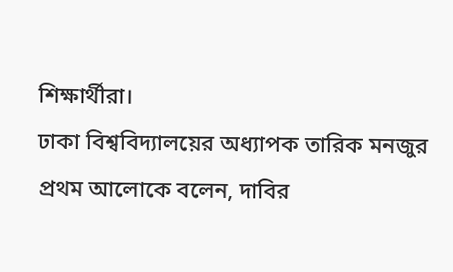শিক্ষার্থীরা।
ঢাকা বিশ্ববিদ্যালয়ের অধ্যাপক তারিক মনজুর প্রথম আলোকে বলেন, দাবির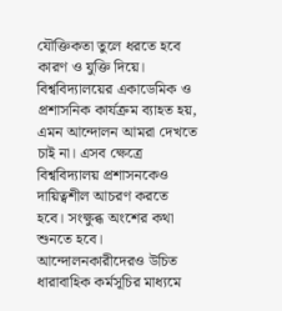যৌক্তিকতা তুলে ধরতে হবে কারণ ও যুক্তি দিয়ে। বিশ্ববিদ্যালয়ের একাডেমিক ও প্রশাসনিক কার্যক্রম ব্যাহত হয়, এমন আন্দোলন আমরা দেখতে চাই না। এসব ক্ষেত্রে বিশ্ববিদ্যালয় প্রশাসনকেও দায়িত্বশীল আচরণ করতে হবে। সংক্ষুব্ধ অংশের কথা শুনতে হবে। আন্দোলনকারীদেরও উচিত ধারাবাহিক কর্মসূচির মাধ্যমে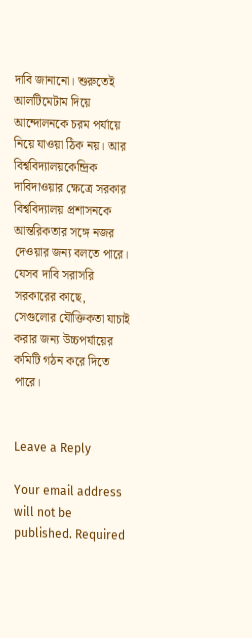দাবি জানানো। শুরুতেই আলটিমেটাম দিয়ে আন্দোলনকে চরম পর্যায়ে নিয়ে যাওয়া ঠিক নয়। আর বিশ্ববিদ্যালয়কেন্দ্রিক দাবিদাওয়ার ক্ষেত্রে সরকার বিশ্ববিদ্যালয় প্রশাসনকে আন্তরিকতার সঙ্গে নজর দেওয়ার জন্য বলতে পারে। যেসব দাবি সরাসরি সরকারের কাছে, সেগুলোর যৌক্তিকতা যাচাই করার জন্য উচ্চপর্যায়ের কমিটি গঠন করে দিতে পারে।


Leave a Reply

Your email address will not be published. Required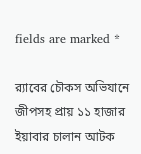fields are marked *

র‌্যাবের চৌকস অভিযানে জীপসহ প্রায় ১১ হাজার ইয়াবার চালান আটক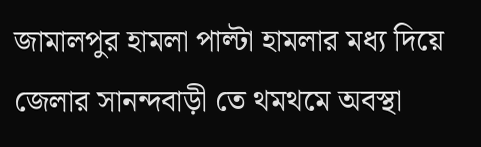জামালপুর হামলা পাল্টা হামলার মধ্য দিয়ে জেলার সানন্দবাড়ী তে থমথমে অবস্থা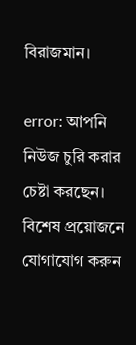বিরাজমান।

error: আপনি নিউজ চুরি করার চেষ্টা করছেন। বিশেষ প্রয়োজনে যোগাযোগ করুন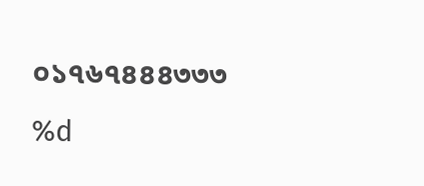০১৭৬৭৪৪৪৩৩৩
%d